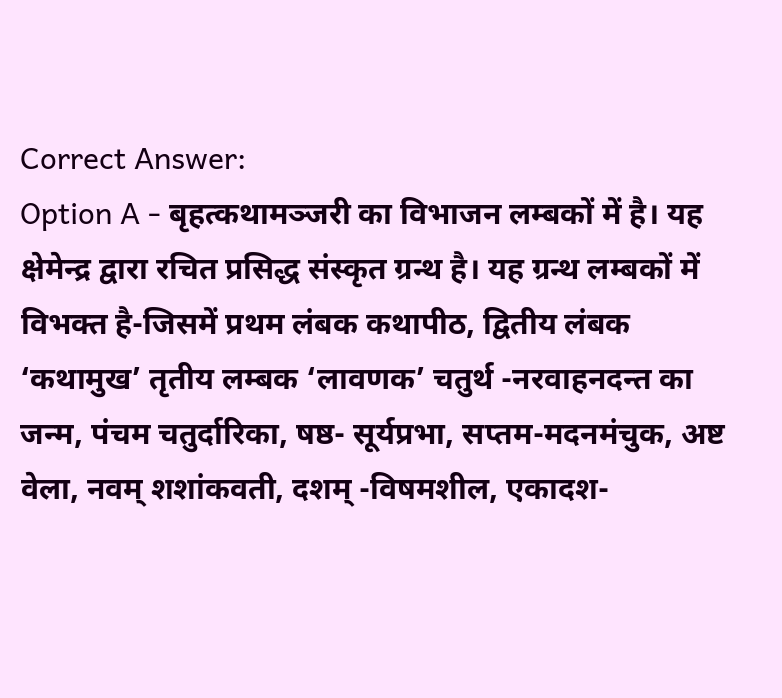Correct Answer:
Option A - बृहत्कथामञ्जरी का विभाजन लम्बकों में है। यह क्षेमेन्द्र द्वारा रचित प्रसिद्ध संस्कृत ग्रन्थ है। यह ग्रन्थ लम्बकों में विभक्त है-जिसमें प्रथम लंबक कथापीठ, द्वितीय लंबक ‘कथामुख’ तृतीय लम्बक ‘लावणक’ चतुर्थ -नरवाहनदन्त का जन्म, पंचम चतुर्दारिका, षष्ठ- सूर्यप्रभा, सप्तम-मदनमंचुक, अष्ट वेला, नवम् शशांकवती, दशम् -विषमशील, एकादश-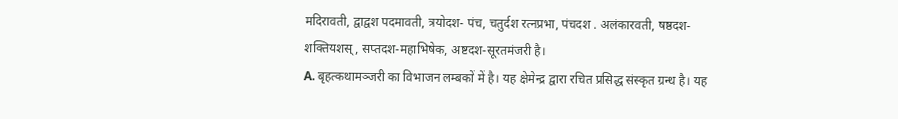मदिरावती, द्वाद्वश पदमावती, त्रयोदश- पंच, चतुर्दश रत्नप्रभा, पंचदश . अलंकारवती, षष्ठदश- शक्तियशस्, सप्तदश-महाभिषेक, अष्टदश-सूरतमंजरी है।
A. बृहत्कथामञ्जरी का विभाजन लम्बकों में है। यह क्षेमेन्द्र द्वारा रचित प्रसिद्ध संस्कृत ग्रन्थ है। यह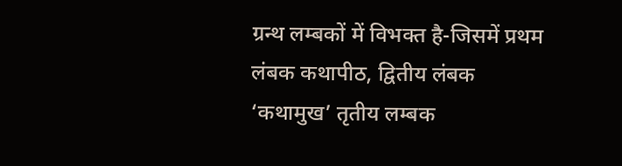ग्रन्थ लम्बकों में विभक्त है-जिसमें प्रथम लंबक कथापीठ, द्वितीय लंबक ‘कथामुख’ तृतीय लम्बक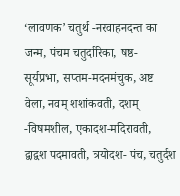‘लावणक’ चतुर्थ -नरवाहनदन्त का जन्म, पंचम चतुर्दारिका, षष्ठ- सूर्यप्रभा, सप्तम-मदनमंचुक, अष्ट वेला, नवम् शशांकवती, दशम् -विषमशील, एकादश-मदिरावती, द्वाद्वश पदमावती, त्रयोदश- पंच, चतुर्दश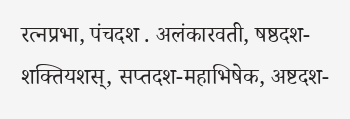रत्नप्रभा, पंचदश . अलंकारवती, षष्ठदश- शक्तियशस्, सप्तदश-महाभिषेक, अष्टदश-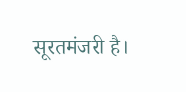सूरतमंजरी है।